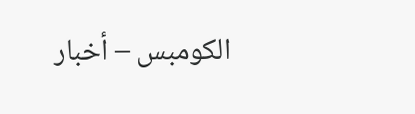الكومبس – أخبار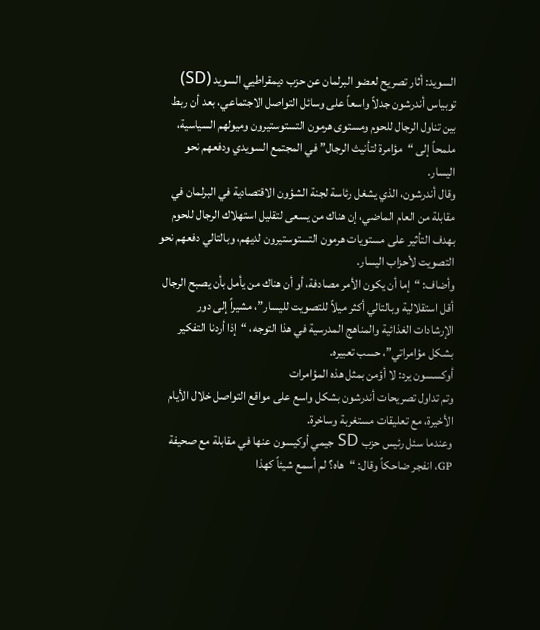السويد: أثار تصريح لعضو البرلمان عن حزب ديمقراطيي السويد (SD) توبياس أندرشون جدلاً واسعاً على وسائل التواصل الاجتماعي، بعد أن ربط بين تناول الرجال للحوم ومستوى هرمون التستوستيرون وميولهم السياسية، ملمحاً إلى “مؤامرة لتأنيث الرجال” في المجتمع السويدي ودفعهم نحو اليسار.
وقال أندرشون، الذي يشغل رئاسة لجنة الشؤون الاقتصادية في البرلمان في مقابلة من العام الماضي، إن هناك من يسعى لتقليل استهلاك الرجال للحوم بهدف التأثير على مستويات هرمون التستوستيرون لديهم، وبالتالي دفعهم نحو التصويت لأحزاب اليسار.
وأضاف: “إما أن يكون الأمر مصادفة، أو أن هناك من يأمل بأن يصبح الرجال أقل استقلالية وبالتالي أكثر ميلاً للتصويت لليسار”، مشيراً إلى دور الإرشادات الغذائية والمناهج المدرسية في هذا التوجه، “إذا أردنا التفكير بشكل مؤامراتي”، حسب تعبيره.
أوكسسون يرد: لا أؤمن بمثل هذه المؤامرات
وتم تداول تصريحات أندرشون بشكل واسع على مواقع التواصل خلال الأيام الأخيرة، مع تعليقات مستغربة وساخرة.
وعندما سئل رئيس حزب SD جيمي أوكيسون عنها في مقابلة مع صحيفة GP، انفجر ضاحكاً وقال: “هاه؟ لم أسمع شيئاً كهذا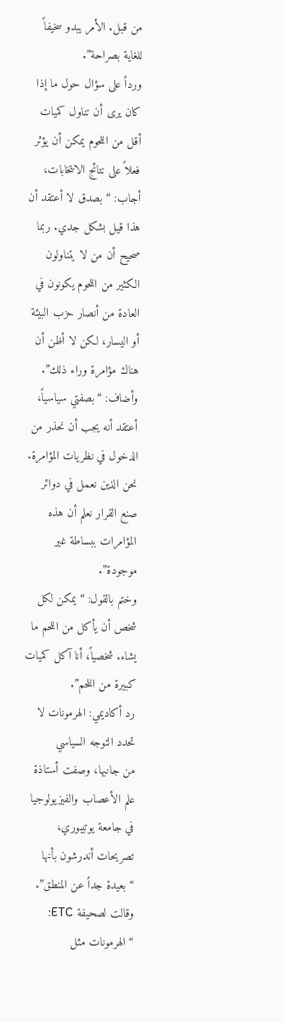من قبل. الأمر يبدو سخيفاً للغاية بصراحة”.
ورداً على سؤال حول ما إذا كان يرى أن تناول كميات أقل من اللحوم يمكن أن يؤثر فعلاً على نتائج الانتخابات، أجاب: “بصدق لا أعتقد أن هذا قيل بشكل جدي. ربما صحيح أن من لا يتناولون الكثير من اللحوم يكونون في العادة من أنصار حزب البيئة أو اليسار، لكن لا أظن أن هناك مؤامرة وراء ذلك”.
وأضاف: “بصفتي سياسياً، أعتقد أنه يجب أن نحذر من الدخول في نظريات المؤامرة. نحن الذين نعمل في دوائر صنع القرار نعلم أن هذه المؤامرات ببساطة غير موجودة”.
وختم بالقول: “يمكن لكل شخص أن يأكل من اللحم ما يشاء. شخصياً، أنا آكل كميات كبيرة من اللحم”.
رد أكاديمي: الهرمونات لا تحدد التوجه السياسي
من جانبها، وصفت أستاذة علم الأعصاب والفيزيولوجيا في جامعة يوتيبوري، تصريحات أندرشون بأنها “بعيدة جداً عن المنطق”.
وقالت لصحيفة ETC: “الهرمونات مثل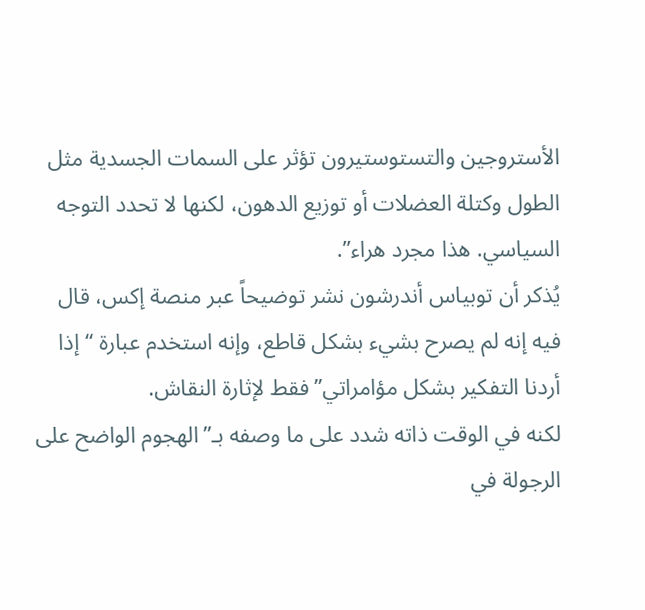الأستروجين والتستوستيرون تؤثر على السمات الجسدية مثل الطول وكتلة العضلات أو توزيع الدهون، لكنها لا تحدد التوجه السياسي. هذا مجرد هراء”.
يُذكر أن توبياس أندرشون نشر توضيحاً عبر منصة إكس، قال فيه إنه لم يصرح بشيء بشكل قاطع، وإنه استخدم عبارة “إذا أردنا التفكير بشكل مؤامراتي” فقط لإثارة النقاش.
لكنه في الوقت ذاته شدد على ما وصفه بـ”الهجوم الواضح على الرجولة في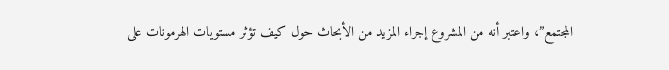المجتمع”، واعتبر أنه من المشروع إجراء المزيد من الأبحاث حول كيف تؤثر مستويات الهرمونات على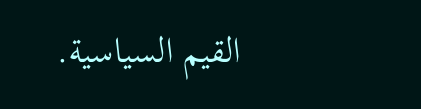القيم السياسية.